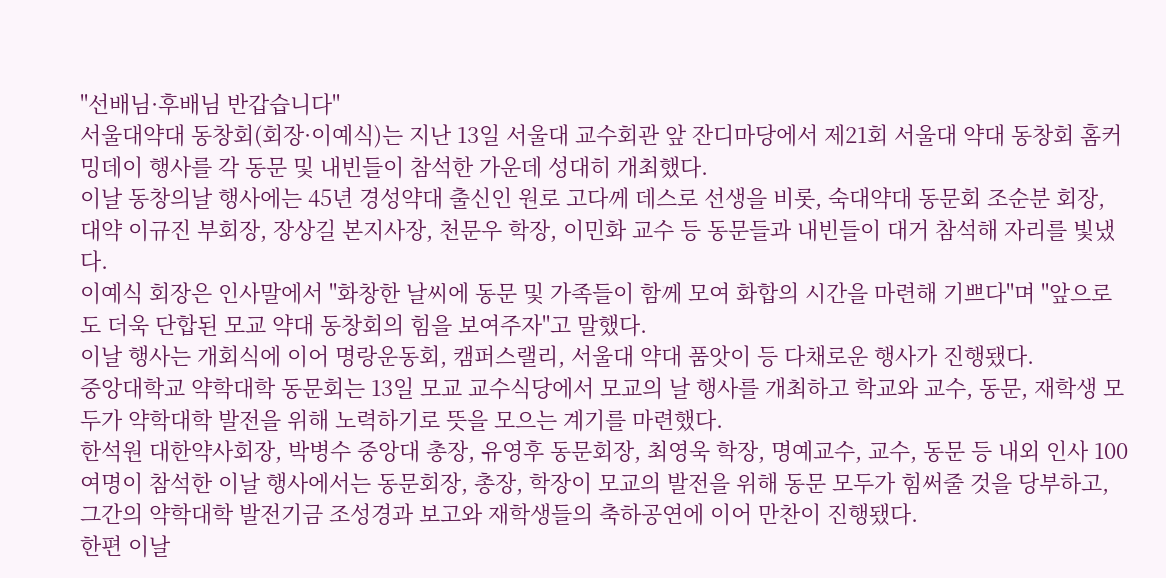"선배님·후배님 반갑습니다"
서울대약대 동창회(회장·이예식)는 지난 13일 서울대 교수회관 앞 잔디마당에서 제21회 서울대 약대 동창회 홈커밍데이 행사를 각 동문 및 내빈들이 참석한 가운데 성대히 개최했다.
이날 동창의날 행사에는 45년 경성약대 출신인 원로 고다께 데스로 선생을 비롯, 숙대약대 동문회 조순분 회장, 대약 이규진 부회장, 장상길 본지사장, 천문우 학장, 이민화 교수 등 동문들과 내빈들이 대거 참석해 자리를 빛냈다.
이예식 회장은 인사말에서 "화창한 날씨에 동문 및 가족들이 함께 모여 화합의 시간을 마련해 기쁘다"며 "앞으로도 더욱 단합된 모교 약대 동창회의 힘을 보여주자"고 말했다.
이날 행사는 개회식에 이어 명랑운동회, 캠퍼스랠리, 서울대 약대 품앗이 등 다채로운 행사가 진행됐다.
중앙대학교 약학대학 동문회는 13일 모교 교수식당에서 모교의 날 행사를 개최하고 학교와 교수, 동문, 재학생 모두가 약학대학 발전을 위해 노력하기로 뜻을 모으는 계기를 마련했다.
한석원 대한약사회장, 박병수 중앙대 총장, 유영후 동문회장, 최영욱 학장, 명예교수, 교수, 동문 등 내외 인사 100여명이 참석한 이날 행사에서는 동문회장, 총장, 학장이 모교의 발전을 위해 동문 모두가 힘써줄 것을 당부하고, 그간의 약학대학 발전기금 조성경과 보고와 재학생들의 축하공연에 이어 만찬이 진행됐다.
한편 이날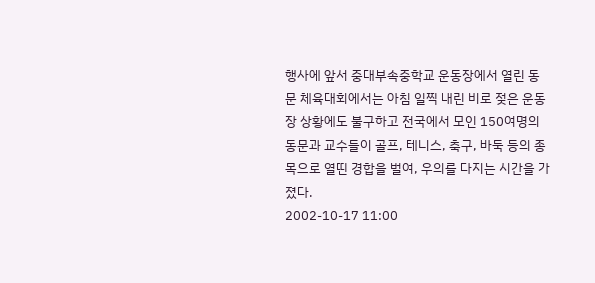행사에 앞서 중대부속중학교 운동장에서 열린 동문 체육대회에서는 아침 일찍 내린 비로 젖은 운동장 상황에도 불구하고 전국에서 모인 150여명의 동문과 교수들이 골프, 테니스, 축구, 바둑 등의 종목으로 열띤 경합을 벌여, 우의를 다지는 시간을 가졌다.
2002-10-17 11:00